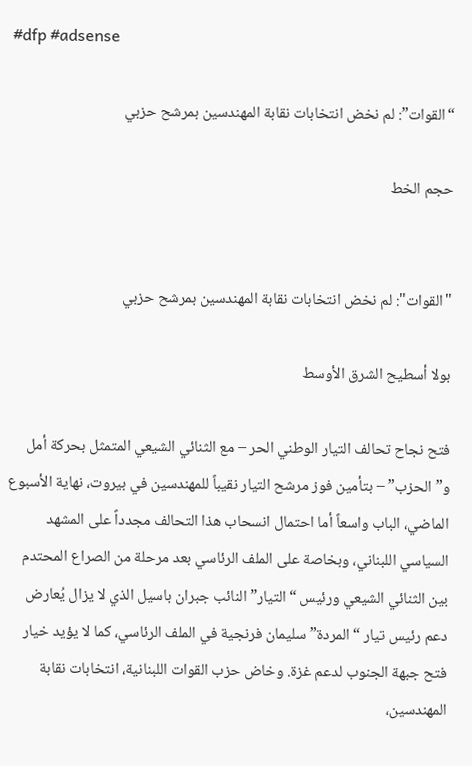#dfp #adsense

“القوات”: لم نخض انتخابات نقابة المهندسين بمرشح حزبي

حجم الخط


"القوات": لم نخض انتخابات نقابة المهندسين بمرشح حزبي

بولا أسطيح الشرق الأوسط

فتح نجاح تحالف التيار الوطني الحر – مع الثنائي الشيعي المتمثل بحركة أمل و”الحزب” – بتأمين فوز مرشح التيار نقيباً للمهندسين في بيروت، نهاية الأسبوع الماضي، الباب واسعاً أما احتمال انسحاب هذا التحالف مجدداً على المشهد السياسي اللبناني، وبخاصة على الملف الرئاسي بعد مرحلة من الصراع المحتدم بين الثنائي الشيعي ورئيس “التيار” النائب جبران باسيل الذي لا يزال يُعارض دعم رئيس تيار “المردة” سليمان فرنجية في الملف الرئاسي، كما لا يؤيد خيار فتح جبهة الجنوب لدعم غزة. وخاض حزب القوات اللبنانية، انتخابات نقابة المهندسين،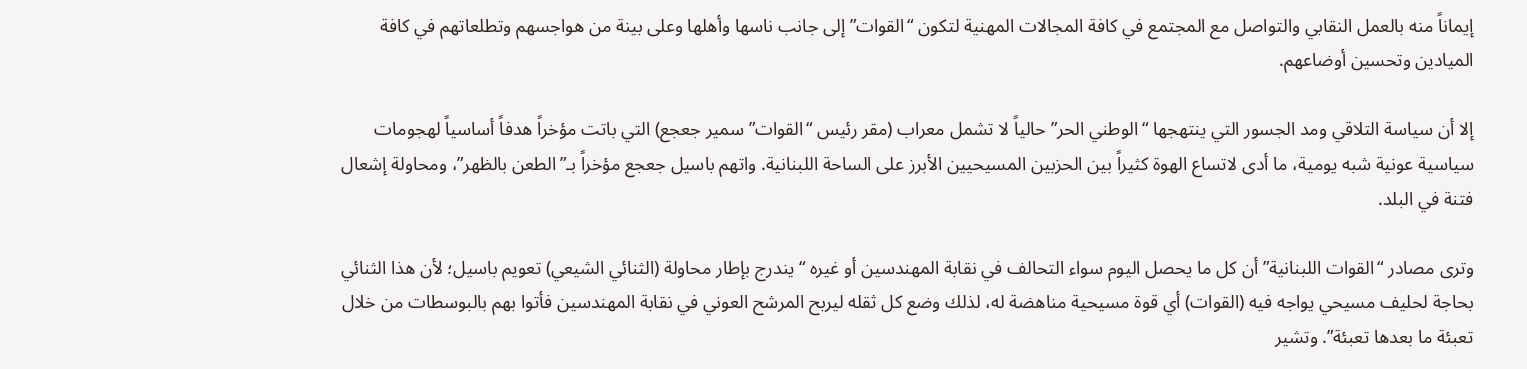إيماناً منه بالعمل النقابي والتواصل مع المجتمع في كافة المجالات المهنية لتكون “القوات” إلى جانب ناسها وأهلها وعلى بينة من هواجسهم وتطلعاتهم في كافة الميادين وتحسين أوضاعهم.

إلا أن سياسة التلاقي ومد الجسور التي ينتهجها “الوطني الحر” حالياً لا تشمل معراب (مقر رئيس “القوات” سمير جعجع) التي باتت مؤخراً هدفاً أساسياً لهجومات سياسية عونية شبه يومية، ما أدى لاتساع الهوة كثيراً بين الحزبين المسيحيين الأبرز على الساحة اللبنانية. واتهم باسيل جعجع مؤخراً بـ”الطعن بالظهر”، ومحاولة إشعال فتنة في البلد.

وترى مصادر “القوات اللبنانية” أن كل ما يحصل اليوم سواء التحالف في نقابة المهندسين أو غيره “يندرج بإطار محاولة (الثنائي الشيعي) تعويم باسيل؛ لأن هذا الثنائي بحاجة لحليف مسيحي يواجه فيه (القوات) أي قوة مسيحية مناهضة له، لذلك وضع كل ثقله ليربح المرشح العوني في نقابة المهندسين فأتوا بهم بالبوسطات من خلال تعبئة ما بعدها تعبئة”. وتشير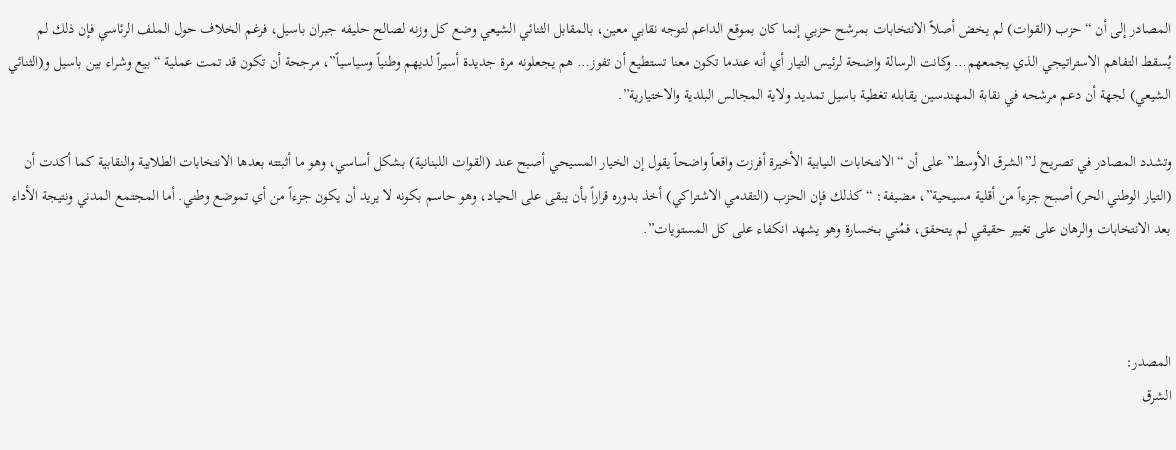المصادر إلى أن “حزب (القوات) لم يخض أصلاً الانتخابات بمرشح حزبي إنما كان بموقع الداعم لتوجه نقابي معين، بالمقابل الثنائي الشيعي وضع كل وزنه لصالح حليفه جبران باسيل، فرغم الخلاف حول الملف الرئاسي فإن ذلك لم يُسقط التفاهم الاستراتيجي الذي يجمعهم… وكانت الرسالة واضحة لرئيس التيار أي أنه عندما تكون معنا تستطيع أن تفوز… هم يجعلونه مرة جديدة أسيراً لديهم وطنياً وسياسياً”، مرجحة أن تكون قد تمت عملية “بيع وشراء بين باسيل و(الثنائي الشيعي) لجهة أن دعم مرشحه في نقابة المهندسين يقابله تغطية باسيل تمديد ولاية المجالس البلدية والاختيارية”.

وتشدد المصادر في تصريح لـ”الشرق الأوسط” على أن “الانتخابات النيابية الأخيرة أفرزت واقعاً واضحاً يقول إن الخيار المسيحي أصبح عند (القوات اللبنانية) بشكل أساسي، وهو ما أثبتته بعدها الانتخابات الطلابية والنقابية كما أكدت أن (التيار الوطني الحر) أصبح جزءاً من أقلية مسيحية”، مضيفة: “كذلك فإن الحزب (التقدمي الاشتراكي) أخذ بدوره قراراً بأن يبقى على الحياد، وهو حاسم بكونه لا يريد أن يكون جزءاً من أي تموضع وطني. أما المجتمع المدني ونتيجة الأداء بعد الانتخابات والرهان على تغيير حقيقي لم يتحقق، فمُني بخسارة وهو يشهد انكفاء على كل المستويات”.



المصدر:
الشرق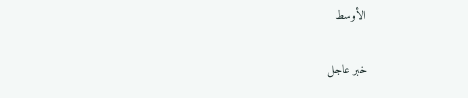الأوسط

خبر عاجل